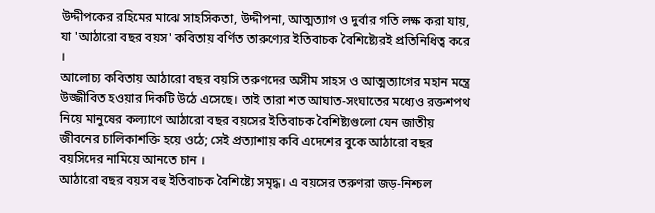উদ্দীপকের রহিমের মাঝে সাহসিকতা, উদ্দীপনা, আত্মত্যাগ ও দুর্বার গতি লক্ষ করা যায়, যা 'আঠারো বছর বয়স' কবিতায় বর্ণিত তারুণ্যের ইতিবাচক বৈশিষ্ট্যেরই প্রতিনিধিত্ব করে ।
আলোচ্য কবিতায় আঠারো বছর বয়সি তরুণদের অসীম সাহস ও আত্মত্যাগের মহান মন্ত্রে উজ্জীবিত হওয়ার দিকটি উঠে এসেছে। তাই তারা শত আঘাত-সংঘাতের মধ্যেও রক্তশপথ নিয়ে মানুষের কল্যাণে আঠারো বছর বয়সের ইতিবাচক বৈশিষ্ট্যগুলো যেন জাতীয় জীবনের চালিকাশক্তি হয়ে ওঠে; সেই প্রত্যাশায় কবি এদেশের বুকে আঠারো বছর বয়সিদের নামিয়ে আনতে চান ।
আঠারো বছর বয়স বহু ইতিবাচক বৈশিষ্ট্যে সমৃদ্ধ। এ বয়সের তরুণরা জড়-নিশ্চল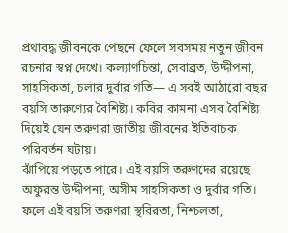প্রথাবদ্ধ জীবনকে পেছনে ফেলে সবসময় নতুন জীবন রচনার স্বপ্ন দেখে। কল্যাণচিন্তা, সেবাব্রত, উদ্দীপনা, সাহসিকতা, চলার দুর্বার গতি— এ সবই আঠারো বছর বয়সি তারুণ্যের বৈশিষ্ট্য। কবির কামনা এসব বৈশিষ্ট্য দিয়েই যেন তরুণরা জাতীয় জীবনের ইতিবাচক পরিবর্তন ঘটায়।
ঝাঁপিয়ে পড়তে পারে। এই বয়সি তরুণদের রয়েছে অফুরন্ত উদ্দীপনা, অসীম সাহসিকতা ও দুর্বার গতি। ফলে এই বয়সি তরুণরা স্থবিরতা, নিশ্চলতা,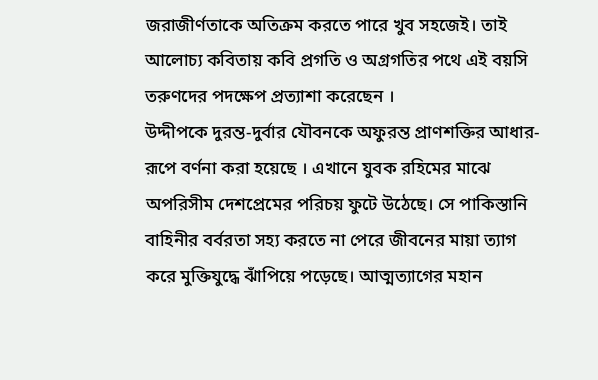জরাজীর্ণতাকে অতিক্রম করতে পারে খুব সহজেই। তাই আলোচ্য কবিতায় কবি প্রগতি ও অগ্রগতির পথে এই বয়সি তরুণদের পদক্ষেপ প্রত্যাশা করেছেন ।
উদ্দীপকে দুরন্ত-দুর্বার যৌবনকে অফুরন্ত প্রাণশক্তির আধার-রূপে বর্ণনা করা হয়েছে । এখানে যুবক রহিমের মাঝে অপরিসীম দেশপ্রেমের পরিচয় ফুটে উঠেছে। সে পাকিস্তানি বাহিনীর বর্বরতা সহ্য করতে না পেরে জীবনের মায়া ত্যাগ করে মুক্তিযুদ্ধে ঝাঁপিয়ে পড়েছে। আত্মত্যাগের মহান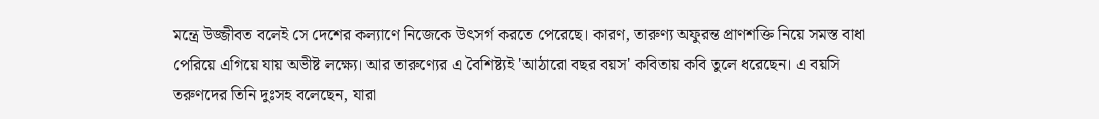মন্ত্রে উজ্জীবত বলেই সে দেশের কল্যাণে নিজেকে উৎসর্গ করতে পেরেছে। কারণ, তারুণ্য অফুরন্ত প্রাণশক্তি নিয়ে সমস্ত বাধা পেরিয়ে এগিয়ে যায় অভীষ্ট লক্ষ্যে। আর তারুণ্যের এ বৈশিষ্ট্যই 'আঠারো বছর বয়স' কবিতায় কবি তুলে ধরেছেন। এ বয়সি তরুণদের তিনি দুঃসহ বলেছেন, যারা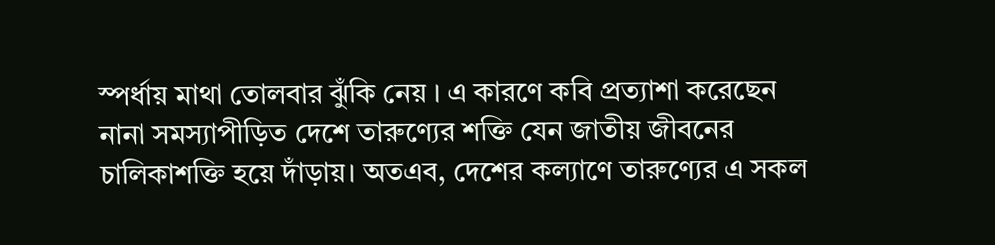স্পর্ধায় মাথা তোলবার ঝুঁকি নেয় । এ কারণে কবি প্রত্যাশা করেছেন নানা সমস্যাপীড়িত দেশে তারুণ্যের শক্তি যেন জাতীয় জীবনের চালিকাশক্তি হয়ে দাঁড়ায়। অতএব, দেশের কল্যাণে তারুণ্যের এ সকল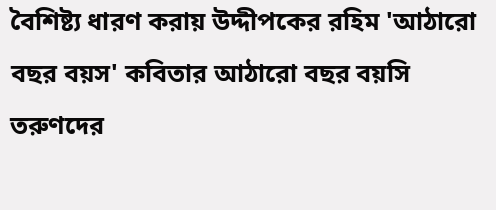বৈশিষ্ট্য ধারণ করায় উদ্দীপকের রহিম 'আঠারো বছর বয়স' কবিতার আঠারো বছর বয়সি তরুণদের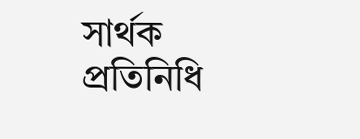সার্থক প্রতিনিধি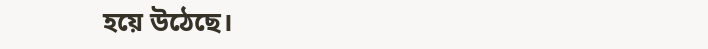হয়ে উঠেছে।